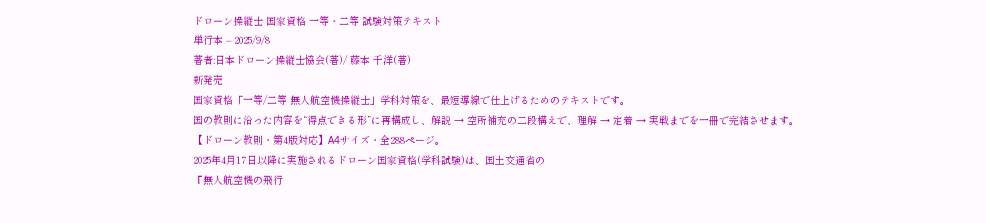ドローン操縦士 国家資格 一等・二等 試験対策テキスト
単行本 – 2025/9/8
著者:日本ドローン操縦士協会(著)/ 藤本 千洋(著)
新発売
国家資格「一等/二等 無人航空機操縦士」学科対策を、最短導線で仕上げるためのテキストです。
国の教則に沿った内容を“得点できる形”に再構成し、解説 → 空所補充の二段構えで、理解 → 定着 → 実戦までを一冊で完結させます。
【ドローン教則・第4版対応】A4サイズ・全288ページ。
2025年4月17日以降に実施されるドローン国家資格(学科試験)は、国土交通省の
『無人航空機の飛行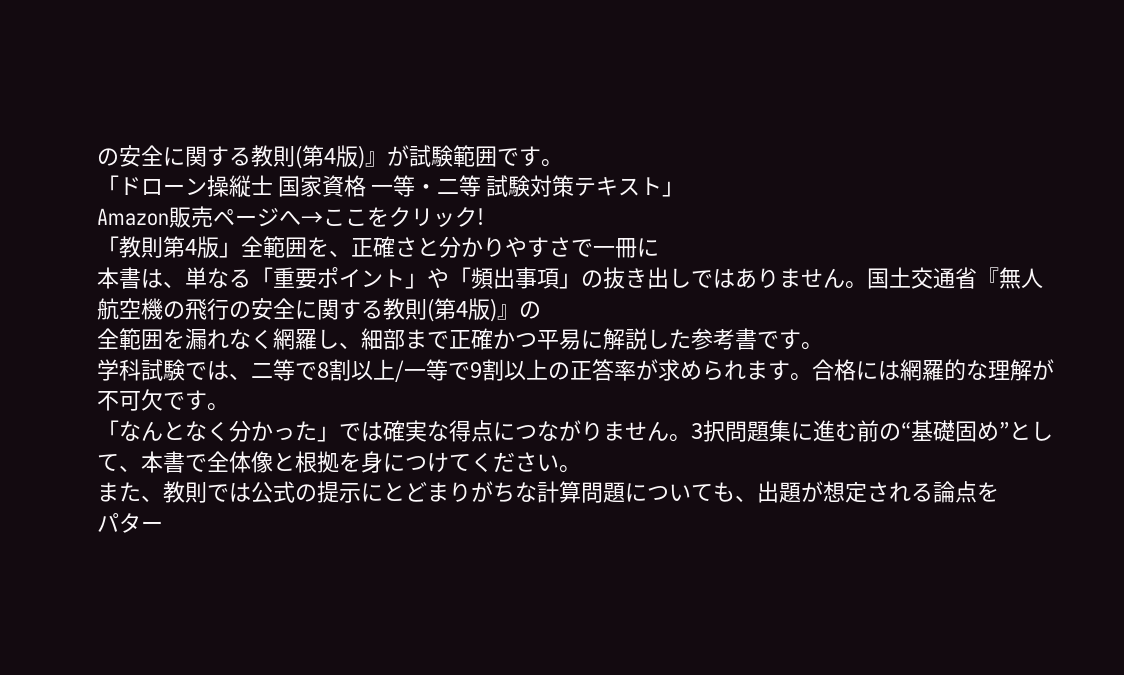の安全に関する教則(第4版)』が試験範囲です。
「ドローン操縦士 国家資格 一等・二等 試験対策テキスト」
Amazon販売ページへ→ここをクリック!
「教則第4版」全範囲を、正確さと分かりやすさで一冊に
本書は、単なる「重要ポイント」や「頻出事項」の抜き出しではありません。国土交通省『無人航空機の飛行の安全に関する教則(第4版)』の
全範囲を漏れなく網羅し、細部まで正確かつ平易に解説した参考書です。
学科試験では、二等で8割以上/一等で9割以上の正答率が求められます。合格には網羅的な理解が不可欠です。
「なんとなく分かった」では確実な得点につながりません。3択問題集に進む前の“基礎固め”として、本書で全体像と根拠を身につけてください。
また、教則では公式の提示にとどまりがちな計算問題についても、出題が想定される論点を
パター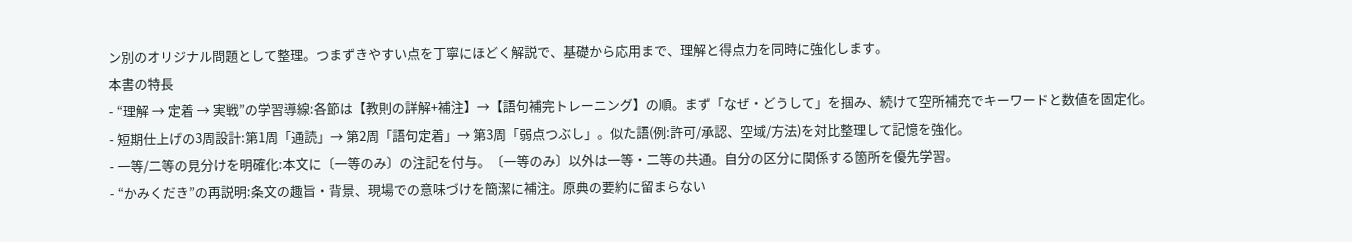ン別のオリジナル問題として整理。つまずきやすい点を丁寧にほどく解説で、基礎から応用まで、理解と得点力を同時に強化します。
本書の特長
- “理解 → 定着 → 実戦”の学習導線:各節は【教則の詳解+補注】→【語句補完トレーニング】の順。まず「なぜ・どうして」を掴み、続けて空所補充でキーワードと数値を固定化。
- 短期仕上げの3周設計:第1周「通読」→ 第2周「語句定着」→ 第3周「弱点つぶし」。似た語(例:許可/承認、空域/方法)を対比整理して記憶を強化。
- 一等/二等の見分けを明確化:本文に〔一等のみ〕の注記を付与。〔一等のみ〕以外は一等・二等の共通。自分の区分に関係する箇所を優先学習。
- “かみくだき”の再説明:条文の趣旨・背景、現場での意味づけを簡潔に補注。原典の要約に留まらない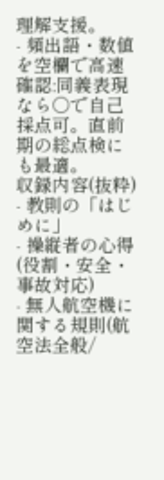理解支援。
- 頻出語・数値を空欄で高速確認:同義表現なら○で自己採点可。直前期の総点検にも最適。
収録内容(抜粋)
- 教則の「はじめに」
- 操縦者の心得(役割・安全・事故対応)
- 無人航空機に関する規則(航空法全般/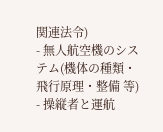関連法令)
- 無人航空機のシステム(機体の種類・飛行原理・整備 等)
- 操縦者と運航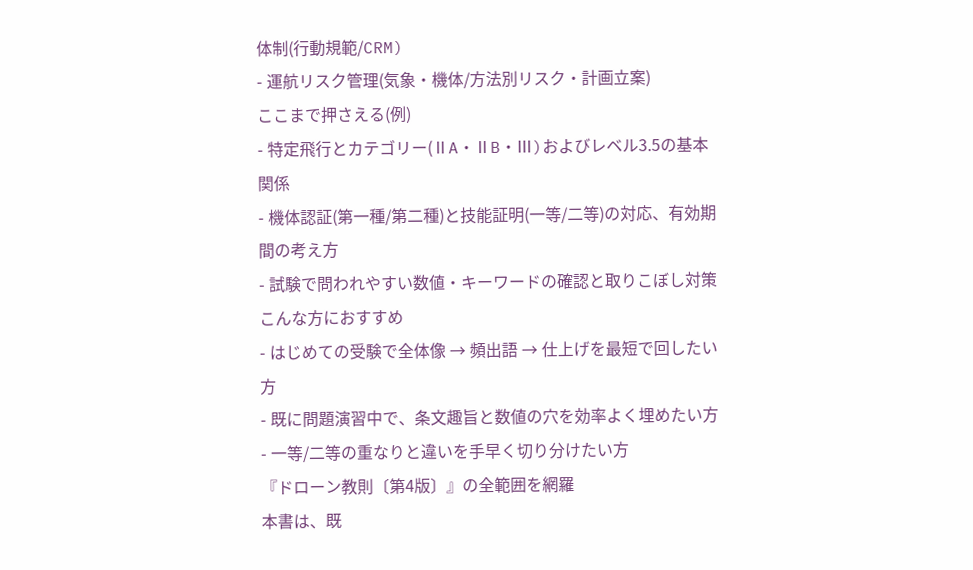体制(行動規範/CRM)
- 運航リスク管理(気象・機体/方法別リスク・計画立案)
ここまで押さえる(例)
- 特定飛行とカテゴリー(ⅡA・ⅡB・Ⅲ)およびレベル3.5の基本関係
- 機体認証(第一種/第二種)と技能証明(一等/二等)の対応、有効期間の考え方
- 試験で問われやすい数値・キーワードの確認と取りこぼし対策
こんな方におすすめ
- はじめての受験で全体像 → 頻出語 → 仕上げを最短で回したい方
- 既に問題演習中で、条文趣旨と数値の穴を効率よく埋めたい方
- 一等/二等の重なりと違いを手早く切り分けたい方
『ドローン教則〔第4版〕』の全範囲を網羅
本書は、既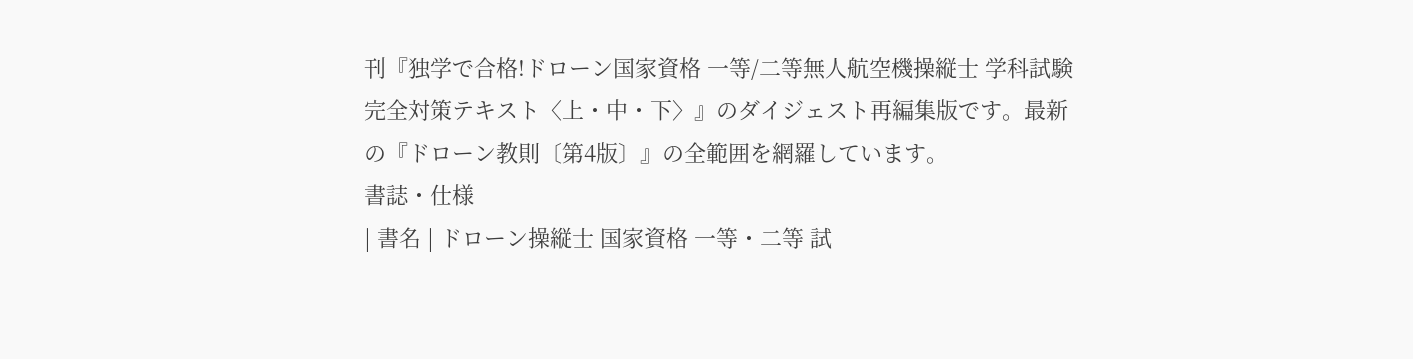刊『独学で合格!ドローン国家資格 一等/二等無人航空機操縦士 学科試験 完全対策テキスト〈上・中・下〉』のダイジェスト再編集版です。最新の『ドローン教則〔第4版〕』の全範囲を網羅しています。
書誌・仕様
| 書名 | ドローン操縦士 国家資格 一等・二等 試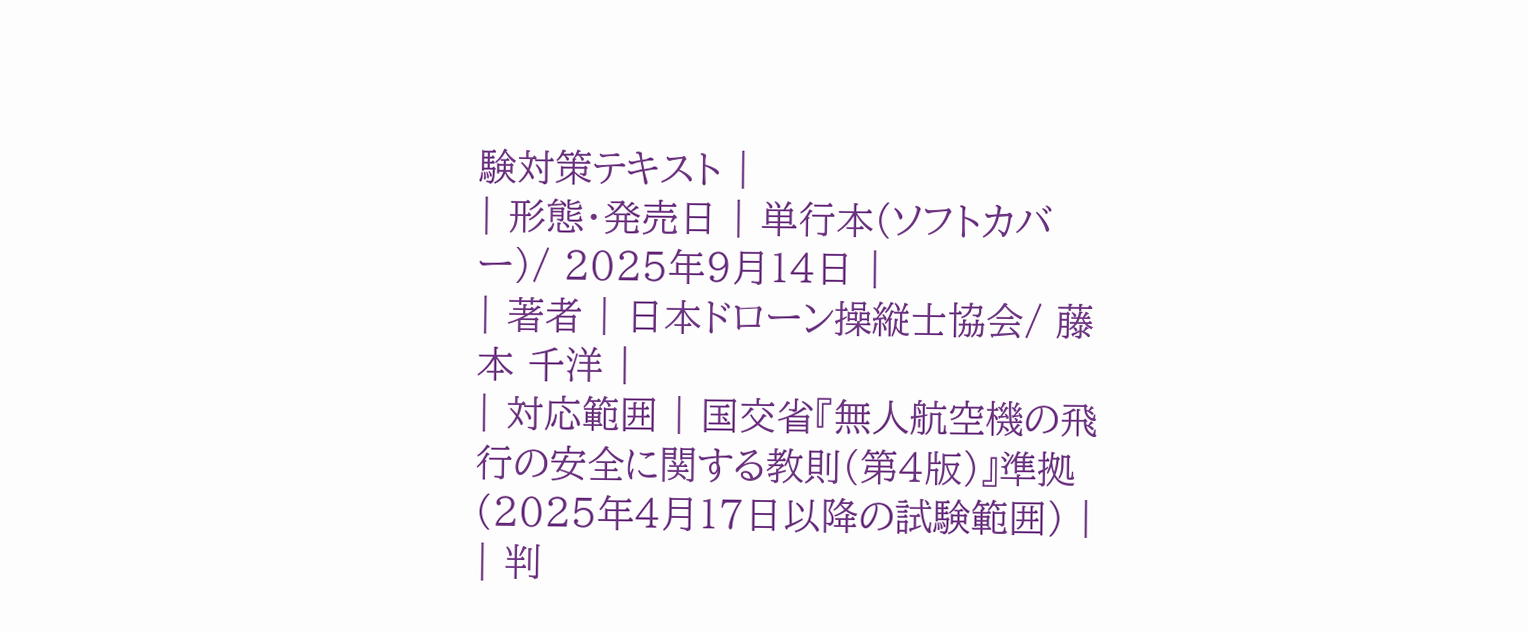験対策テキスト |
| 形態・発売日 | 単行本(ソフトカバー)/ 2025年9月14日 |
| 著者 | 日本ドローン操縦士協会/ 藤本 千洋 |
| 対応範囲 | 国交省『無人航空機の飛行の安全に関する教則(第4版)』準拠(2025年4月17日以降の試験範囲) |
| 判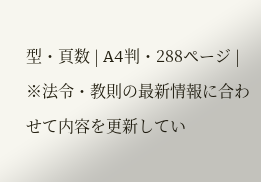型・頁数 | A4判・288ページ |
※法令・教則の最新情報に合わせて内容を更新してい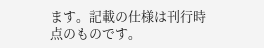ます。記載の仕様は刊行時点のものです。